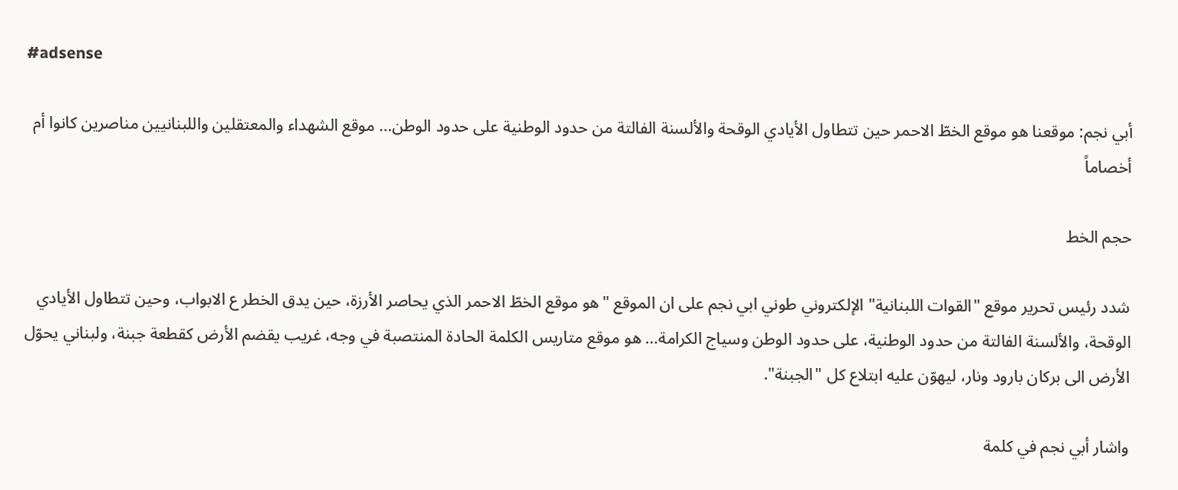#adsense

أبي نجم: موقعنا هو موقع الخطّ الاحمر حين تتطاول الأيادي الوقحة والألسنة الفالتة من حدود الوطنية على حدود الوطن… موقع الشهداء والمعتقلين واللبنانيين مناصرين كانوا أم أخصاماً

حجم الخط

شدد رئيس تحرير موقع "القوات اللبنانية" الإلكتروني طوني ابي نجم على ان الموقع "هو موقع الخطّ الاحمر الذي يحاصر الأرزة، حين يدق الخطر ع الابواب، وحين تتطاول الأيادي الوقحة، والألسنة الفالتة من حدود الوطنية، على حدود الوطن وسياج الكرامة… هو موقع متاريس الكلمة الحادة المنتصبة في وجه، غريب يقضم الأرض كقطعة جبنة، ولبناني يحوّل الأرض الى بركان بارود ونار، ليهوّن عليه ابتلاع كل "الجبنة".

واشار أبي نجم في كلمة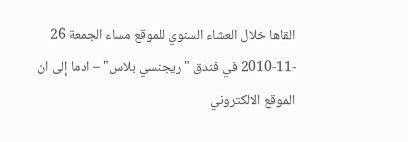القاها خلال العشاء السنوي للموقع مساء الجمعة 26 -11-2010 في فندق "ريجنسي بلاس" – ادما إلى ان الموقع الالكتروني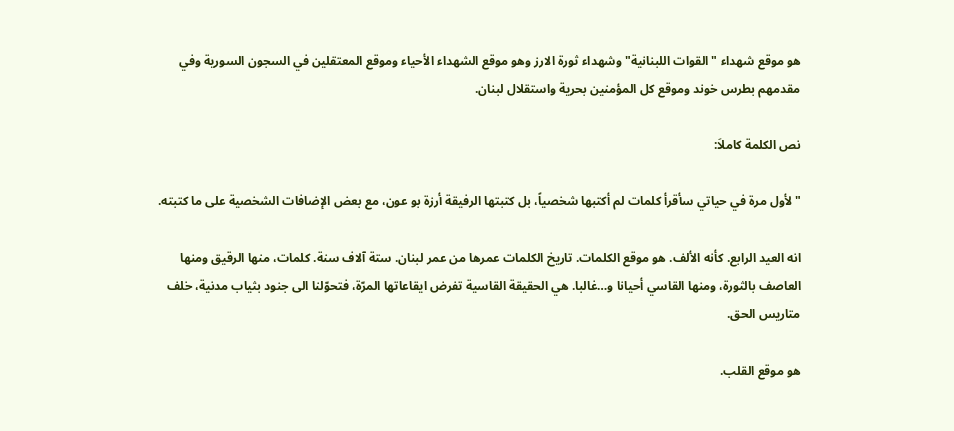هو موقع شهداء "القوات اللبنانية" وشهداء ثورة الارز وهو موقع الشهداء الأحياء وموقع المعتقلين في السجون السورية وفي مقدمهم بطرس خوند وموقع كل المؤمنين بحرية واستقلال لبنان.

نص الكلمة كاملاَ:

"لأول مرة في حياتي سأقرأ كلمات لم أكتبها شخصياً، بل كتبتها الرفيقة أرزة بو عون، مع بعض الإضافات الشخصية على ما كتبته.

انه العيد الرابع. كأنه الألف. هو موقع الكلمات. تاريخ الكلمات عمرها من عمر لبنان. ستة آلاف سنة. كلمات، منها الرقيق ومنها العاصف بالثورة، ومنها القاسي أحيانا و…غالبا. هي الحقيقة القاسية تفرض ايقاعاتها المرّة، فتحوّلنا الى جنود بثياب مدنية، خلف متاريس الحق.

هو موقع القلب.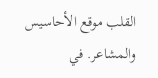القلب موقع الأحاسيس والمشاعر. في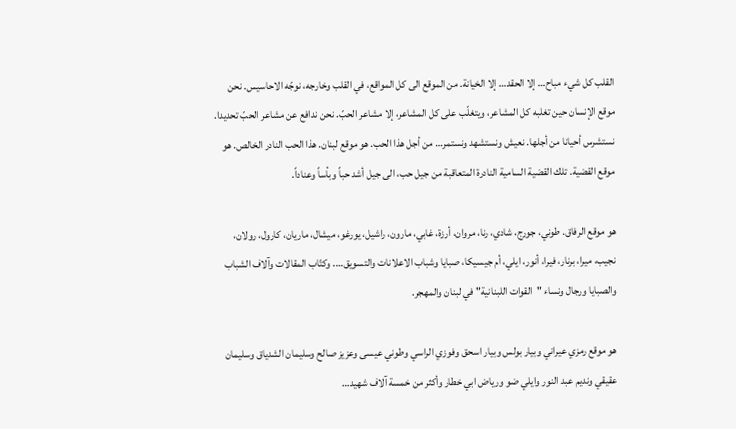القلب كل شيء مباح… إلا الحقد… إلا الخيانة. من الموقع الى كل المواقع، في القلب وخارجه، نوجّه الاحاسيس. نحن موقع الإنسان حين تغلبه كل المشاعر، ويتغلّب على كل المشاعر، إلا مشاعر الحبّ. نحن ندافع عن مشاعر الحبّ تحديدا. نستشرس أحيانا من أجلها. نعيش ونستشهد ونستمر… من أجل هذا الحب. هو موقع لبنان. هذا الحب النادر الخالص. هو موقع القضية. تلك القضية السامية النادرة المتعاقبة من جيل حب، الى جيل أشد حباً وبأساً وعناداً.

هو موقع الرفاق. طوني، جورج، شادي، رنا، مروان، أرزة، غابي، مارون، راشيل، يورغو، ميشال، ماريان، كارول، رولان، نجيب، ميرا، برنار، فيرا، أنور، ايلي، أم جيسيكا، صبايا وشباب الاعلانات والتسويق…. وكتّاب المقالات وآلاف الشباب والصبايا ورجال ونساء "القوات اللبنانية" في لبنان والمهجر.

هو موقع رمزي عيراني وبيار بولس وبيار اسحق وفوزي الراسي وطوني عيسى وعزيز صالح وسليمان الشدياق وسليمان عقيقي ونديم عبد النور وايلي ضو ورياض ابي خطار وأكثر من خمسة آلاف شهيد…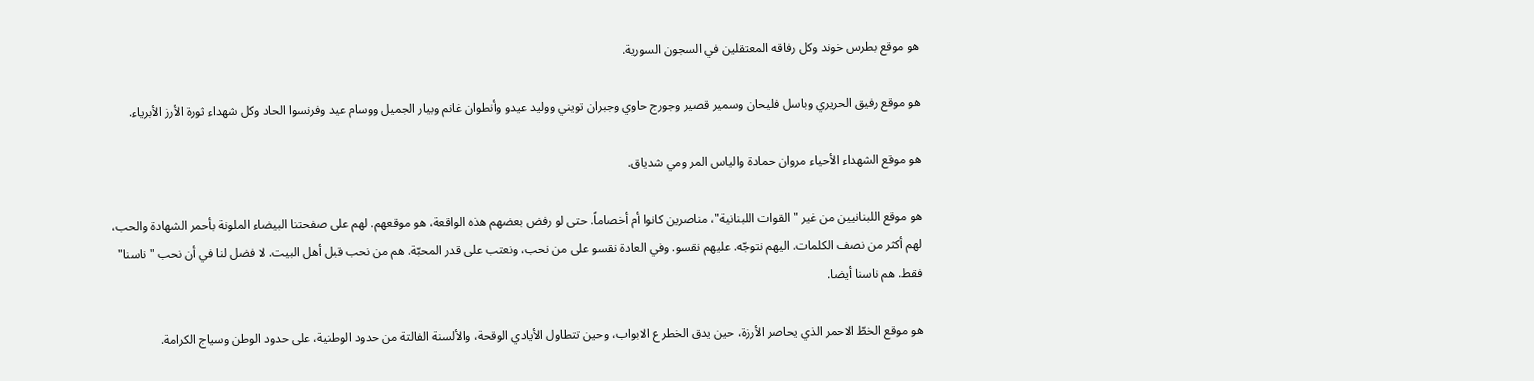هو موقع بطرس خوند وكل رفاقه المعتقلين في السجون السورية.

هو موقع رفيق الحريري وباسل فليحان وسمير قصير وجورج حاوي وجبران تويني ووليد عيدو وأنطوان غانم وبيار الجميل ووسام عيد وفرنسوا الحاد وكل شهداء ثورة الأرز الأبرياء.

هو موقع الشهداء الأحياء مروان حمادة والياس المر ومي شدياق.

هو موقع اللبنانيين من غير "القوات اللبنانية"، مناصرين كانوا أم أخصاماً. حتى لو رفض بعضهم هذه الواقعة، هو موقعهم. لهم على صفحتنا البيضاء الملونة بأحمر الشهادة والحب، لهم أكثر من نصف الكلمات. اليهم نتوجّه. عليهم نقسو. وفي العادة نقسو على من نحب، ونعتب على قدر المحبّة. هم من نحب قبل أهل البيت. لا فضل لنا في أن نحب "ناسنا" فقط. هم ناسنا أيضا.

هو موقع الخطّ الاحمر الذي يحاصر الأرزة، حين يدق الخطر ع الابواب، وحين تتطاول الأيادي الوقحة، والألسنة الفالتة من حدود الوطنية، على حدود الوطن وسياج الكرامة.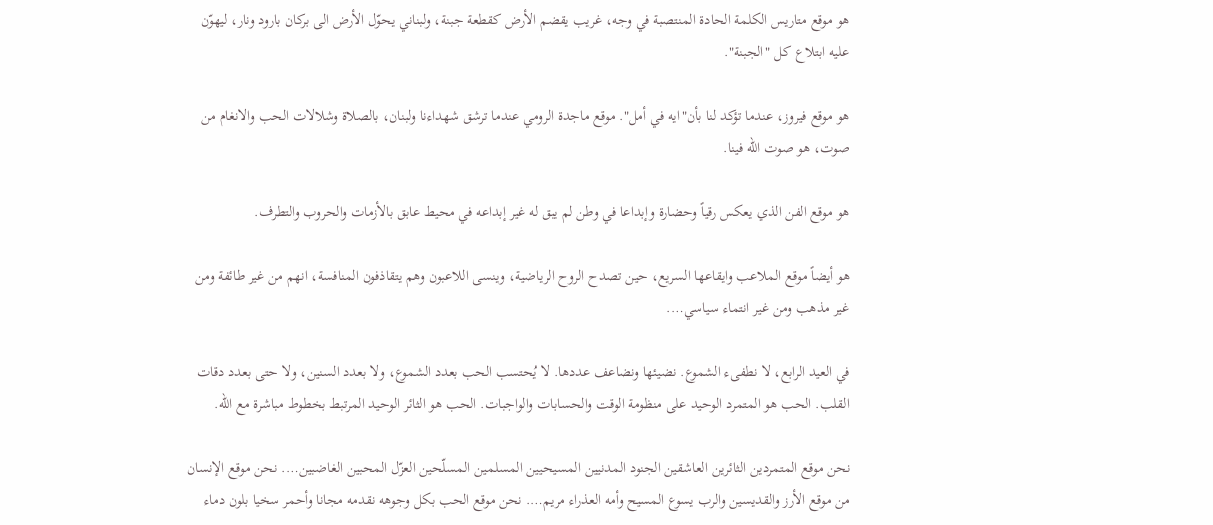هو موقع متاريس الكلمة الحادة المنتصبة في وجه، غريب يقضم الأرض كقطعة جبنة، ولبناني يحوّل الأرض الى بركان بارود ونار، ليهوّن عليه ابتلاع كل "الجبنة".

هو موقع فيروز، عندما تؤكد لنا بأن"ايه في أمل". موقع ماجدة الرومي عندما ترشق شهداءنا ولبنان، بالصلاة وشلالات الحب والانغام من صوت، هو صوت الله فينا.

هو موقع الفن الذي يعكس رقياً وحضارة وإبداعا في وطن لم يبق له غير إبداعه في محيط عابق بالأزمات والحروب والتطرف.

هو أيضاً موقع الملاعب وايقاعها السريع، حين تصدح الروح الرياضية، وينسى اللاعبون وهم يتقاذفون المنافسة، انهم من غير طائفة ومن غير مذهب ومن غير انتماء سياسي….

في العيد الرابع، لا نطفىء الشموع. نضيئها ونضاعف عددها. لا يُحتسب الحب بعدد الشموع، ولا بعدد السنين، ولا حتى بعدد دقات القلب. الحب هو المتمرد الوحيد على منظومة الوقت والحسابات والواجبات. الحب هو الثائر الوحيد المرتبط بخطوط مباشرة مع الله.

نحن موقع المتمردين الثائرين العاشقين الجنود المدنيين المسيحيين المسلمين المسلّحين العزّل المحبين الغاضبين…. نحن موقع الإنسان من موقع الأرز والقديسين والرب يسوع المسيح وأمه العذراء مريم…. نحن موقع الحب بكل وجوهه نقدمه مجانا وأحمر سخيا بلون دماء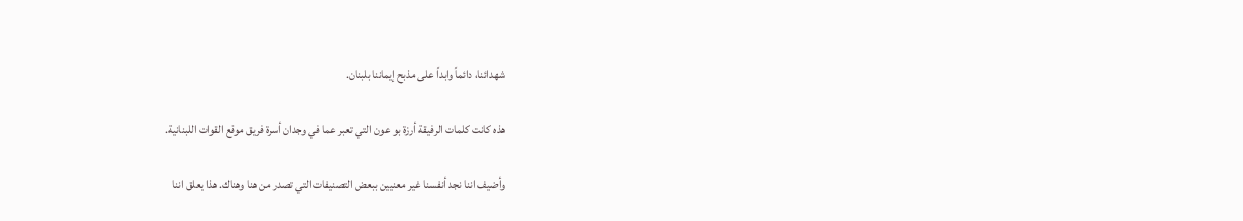شهدائنا، دائماً وابداً على مذبح إيماننا بلبنان.

هذه كانت كلمات الرفيقة أرزة بو عون التي تعبر عما في وجدان أسرة فريق موقع القوات اللبنانية.

وأضيف اننا نجد أنفسنا غير معنيين ببعض التصنيفات التي تصدر من هنا وهناك. هذا يعلق اننا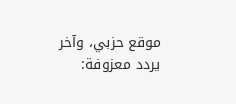موقع حزبي، وآخر يردد معزوفة: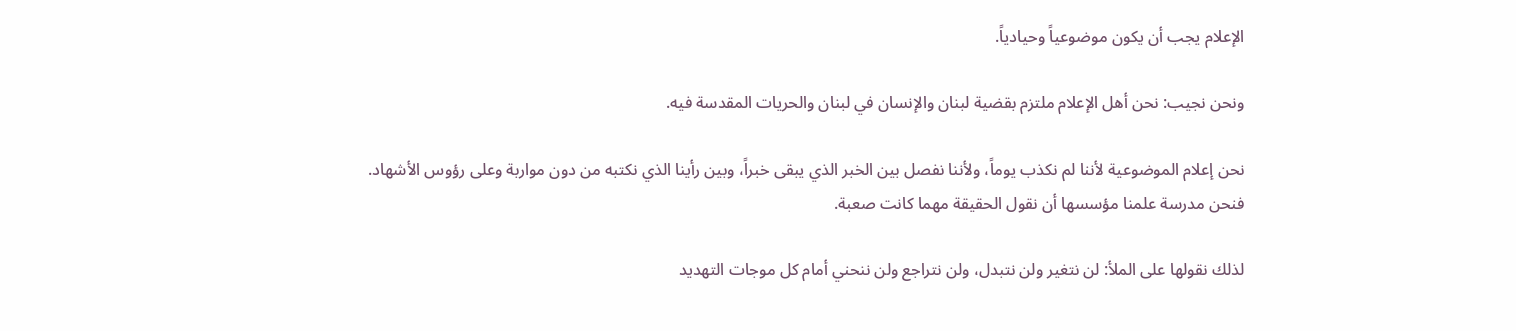الإعلام يجب أن يكون موضوعياً وحيادياً.

ونحن نجيب: نحن أهل الإعلام ملتزم بقضية لبنان والإنسان في لبنان والحريات المقدسة فيه.

نحن إعلام الموضوعية لأننا لم نكذب يوماً، ولأننا نفصل بين الخبر الذي يبقى خبراً، وبين رأينا الذي نكتبه من دون مواربة وعلى رؤوس الأشهاد. فنحن مدرسة علمنا مؤسسها أن نقول الحقيقة مهما كانت صعبة.

لذلك نقولها على الملأ: لن نتغير ولن نتبدل، ولن نتراجع ولن ننحني أمام كل موجات التهديد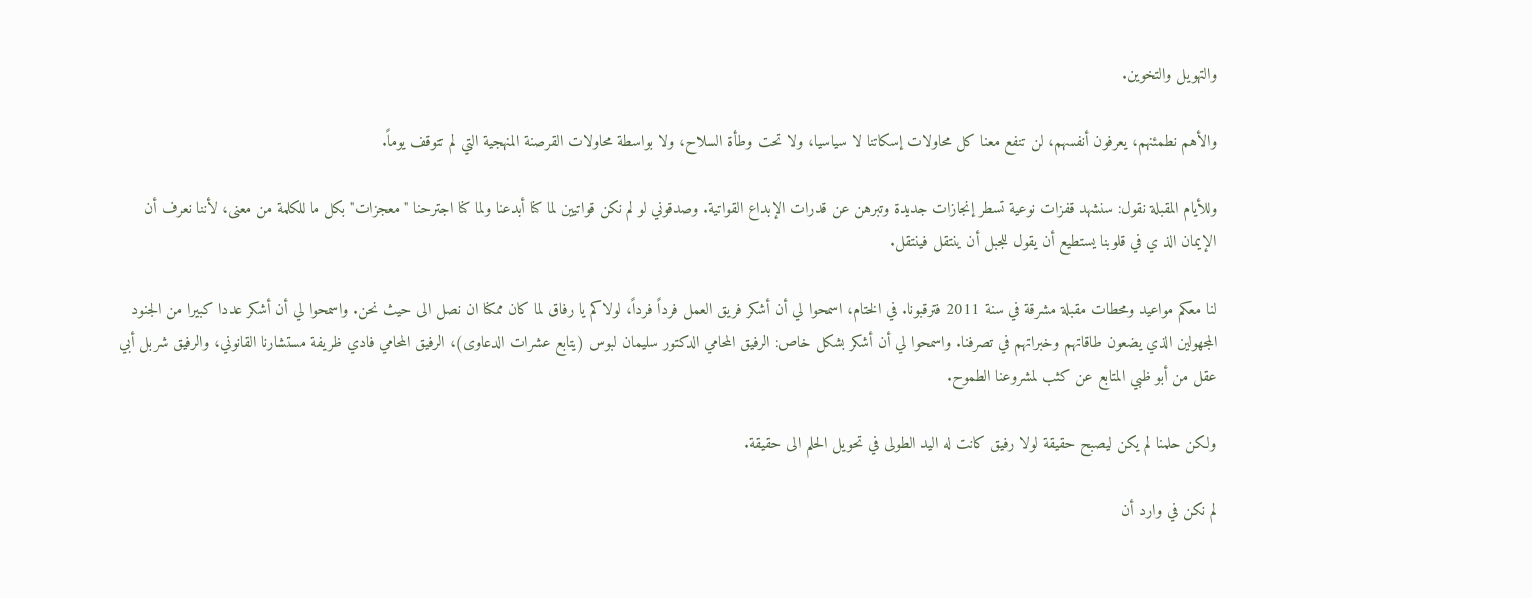والتهويل والتخوين.

والأهم نطمئنهم، يعرفون أنفسهم، لن تنفع معنا كل محاولات إسكاتنا لا سياسيا، ولا تحت وطأة السلاح، ولا بواسطة محاولات القرصنة المنهجية التي لم تتوقف يوماً.

وللأيام المقبلة نقول: سنشهد قفزات نوعية تسطر إنجازات جديدة وتبرهن عن قدرات الإبداع القواتية. وصدقوني لو لم نكن قواتيين لما كنا أبدعنا ولما كنا اجترحنا "معجزات" بكل ما للكلمة من معنى، لأننا نعرف أن الإيمان الذ ي في قلوبنا يستطيع أن يقول للجبل أن ينتقل فينتقل.

لنا معكم مواعيد ومحطات مقبلة مشرقة في سنة 2011 فترقبونا. في الختام، اسمحوا لي أن أشكر فريق العمل فرداً فرداً، لولاكم يا رفاق لما كان ممكنا ان نصل الى حيث نحن. واسمحوا لي أن أشكر عددا كبيرا من الجنود المجهولين الذي يضعون طاقاتهم وخبراتهم في تصرفنا. واسمحوا لي أن أشكر بشكل خاص: الرفيق المحامي الدكتور سليمان لبوس (يتابع عشرات الدعاوى)، الرفيق المحامي فادي ظريفة مستشارنا القانوني، والرفيق شربل أبي عقل من أبو ظبي المتابع عن كثب لمشروعنا الطموح.

ولكن حلمنا لم يكن ليصبح حقيقة لولا رفيق كانت له اليد الطولى في تحويل الحلم الى حقيقة.

لم نكن في وارد أن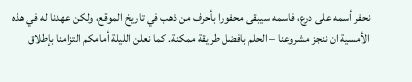نحفر أسمه على درع، فاسمه سيبقى محفورا بأحرف من ذهب في تاريخ الموقع، ولكن عهدنا له في هذه الأمسية ان ننجز مشروعنا – الحلم بافضل طريقة ممكنة. كما نعلن الليلة أمامكم التزامنا بإطلاق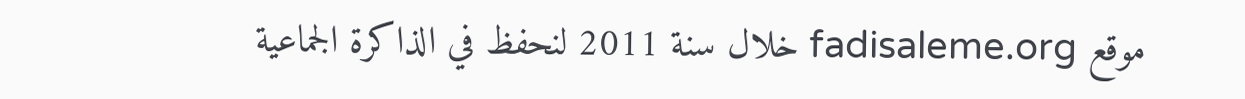موقع fadisaleme.org خلال سنة 2011 لنحفظ في الذاكرة الجماعية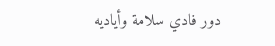دور فادي سلامة وأياديه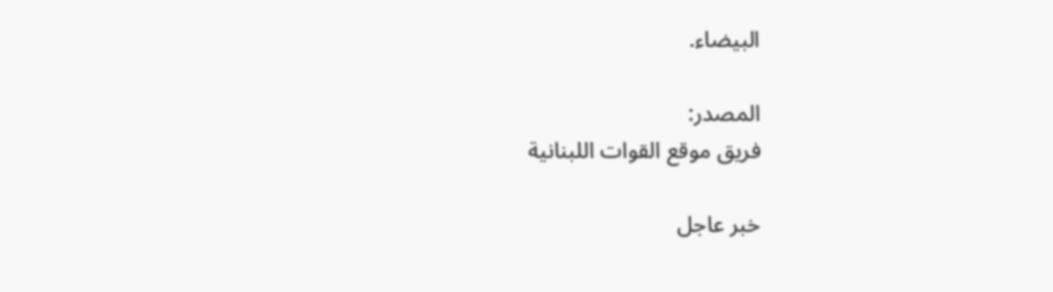البيضاء.

المصدر:
فريق موقع القوات اللبنانية

خبر عاجل